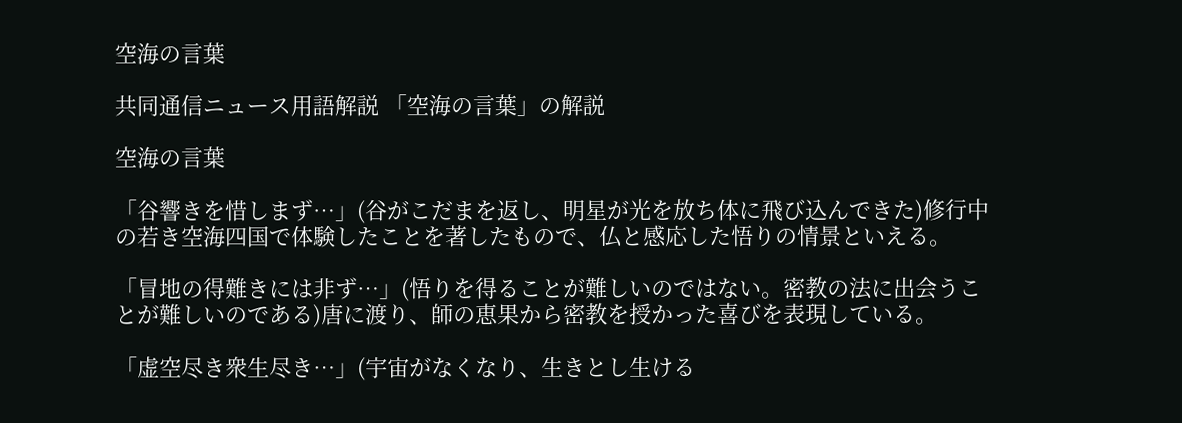空海の言葉

共同通信ニュース用語解説 「空海の言葉」の解説

空海の言葉

「谷響きを惜しまず…」(谷がこだまを返し、明星が光を放ち体に飛び込んできた)修行中の若き空海四国で体験したことを著したもので、仏と感応した悟りの情景といえる。

「冒地の得難きには非ず…」(悟りを得ることが難しいのではない。密教の法に出会うことが難しいのである)唐に渡り、師の恵果から密教を授かった喜びを表現している。

「虚空尽き衆生尽き…」(宇宙がなくなり、生きとし生ける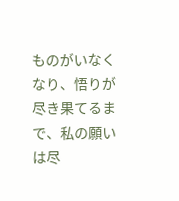ものがいなくなり、悟りが尽き果てるまで、私の願いは尽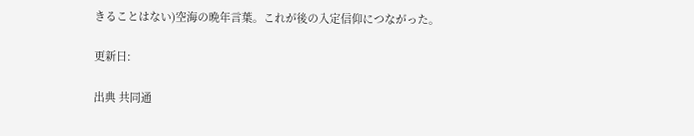きることはない)空海の晩年言葉。これが後の入定信仰につながった。

更新日:

出典 共同通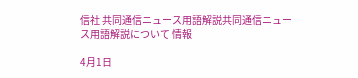信社 共同通信ニュース用語解説共同通信ニュース用語解説について 情報

4月1日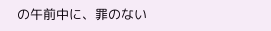の午前中に、罪のない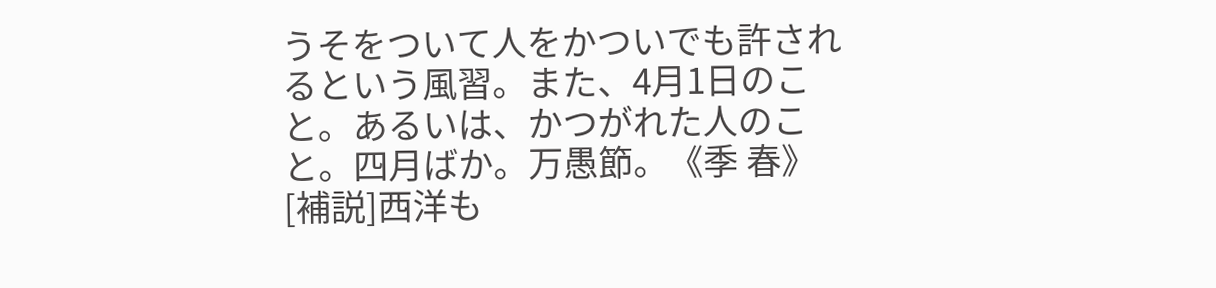うそをついて人をかついでも許されるという風習。また、4月1日のこと。あるいは、かつがれた人のこと。四月ばか。万愚節。《季 春》[補説]西洋も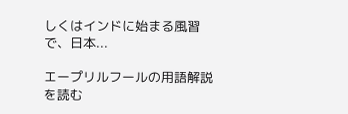しくはインドに始まる風習で、日本...

エープリルフールの用語解説を読む